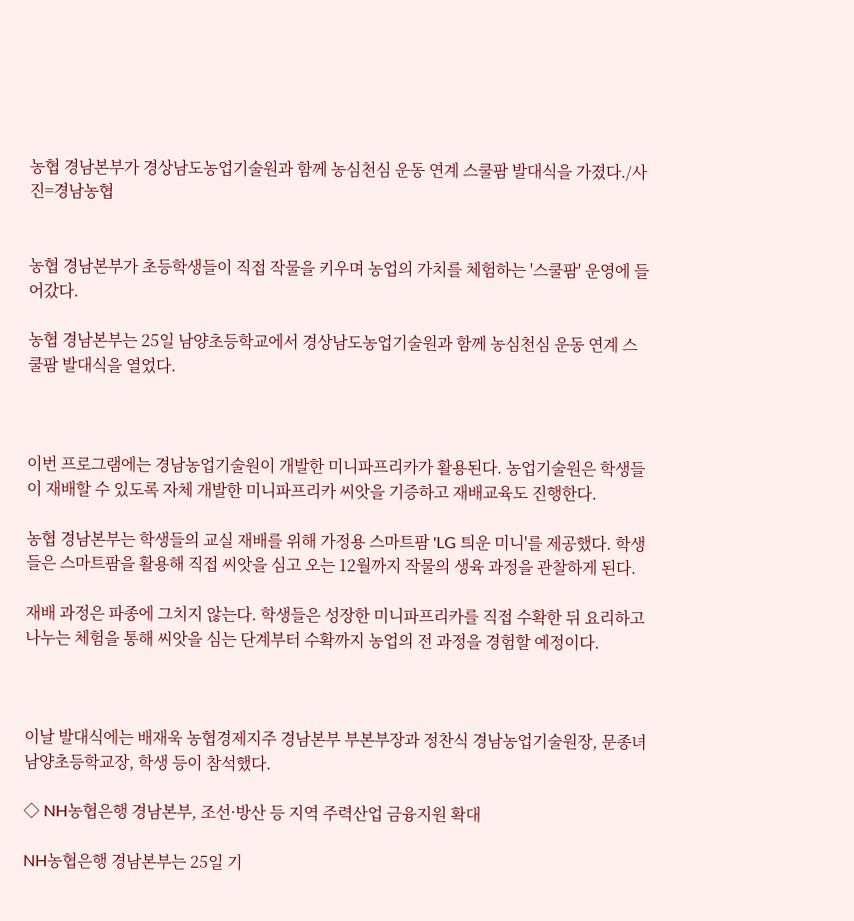농협 경남본부가 경상남도농업기술원과 함께 농심천심 운동 연계 스쿨팜 발대식을 가졌다./사진=경남농협


농협 경남본부가 초등학생들이 직접 작물을 키우며 농업의 가치를 체험하는 '스쿨팜' 운영에 들어갔다.

농협 경남본부는 25일 남양초등학교에서 경상남도농업기술원과 함께 농심천심 운동 연계 스쿨팜 발대식을 열었다.



이번 프로그램에는 경남농업기술원이 개발한 미니파프리카가 활용된다. 농업기술원은 학생들이 재배할 수 있도록 자체 개발한 미니파프리카 씨앗을 기증하고 재배교육도 진행한다.

농협 경남본부는 학생들의 교실 재배를 위해 가정용 스마트팜 'LG 틔운 미니'를 제공했다. 학생들은 스마트팜을 활용해 직접 씨앗을 심고 오는 12월까지 작물의 생육 과정을 관찰하게 된다.

재배 과정은 파종에 그치지 않는다. 학생들은 성장한 미니파프리카를 직접 수확한 뒤 요리하고 나누는 체험을 통해 씨앗을 심는 단계부터 수확까지 농업의 전 과정을 경험할 예정이다.



이날 발대식에는 배재욱 농협경제지주 경남본부 부본부장과 정찬식 경남농업기술원장, 문종녀 남양초등학교장, 학생 등이 참석했다.

◇ NH농협은행 경남본부, 조선·방산 등 지역 주력산업 금융지원 확대

NH농협은행 경남본부는 25일 기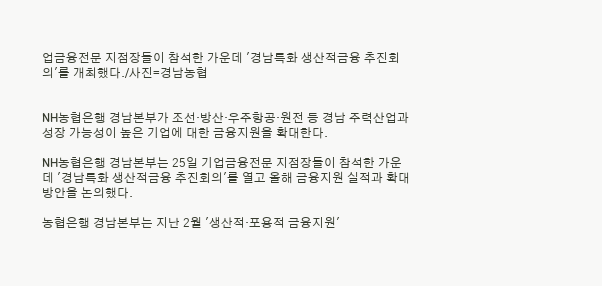업금융전문 지점장들이 참석한 가운데 '경남특화 생산적금융 추진회의'를 개최했다./사진=경남농협


NH농협은행 경남본부가 조선·방산·우주항공·원전 등 경남 주력산업과 성장 가능성이 높은 기업에 대한 금융지원을 확대한다.

NH농협은행 경남본부는 25일 기업금융전문 지점장들이 참석한 가운데 '경남특화 생산적금융 추진회의'를 열고 올해 금융지원 실적과 확대 방안을 논의했다.

농협은행 경남본부는 지난 2월 '생산적·포용적 금융지원'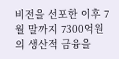비전을 선포한 이후 7월 말까지 7300억원의 생산적 금융을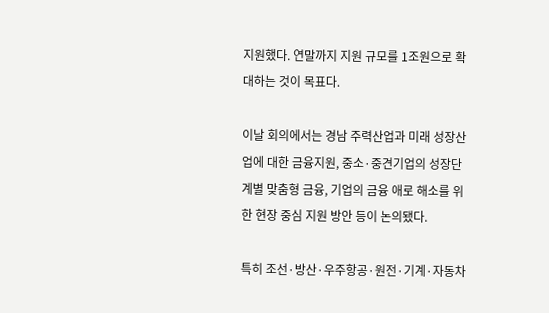지원했다. 연말까지 지원 규모를 1조원으로 확대하는 것이 목표다.

이날 회의에서는 경남 주력산업과 미래 성장산업에 대한 금융지원, 중소·중견기업의 성장단계별 맞춤형 금융, 기업의 금융 애로 해소를 위한 현장 중심 지원 방안 등이 논의됐다.

특히 조선·방산·우주항공·원전·기계·자동차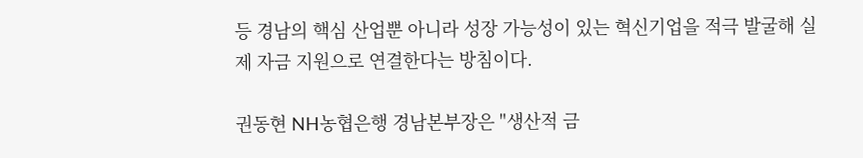등 경남의 핵심 산업뿐 아니라 성장 가능성이 있는 혁신기업을 적극 발굴해 실제 자금 지원으로 연결한다는 방침이다.

권동현 NH농협은행 경남본부장은 "생산적 금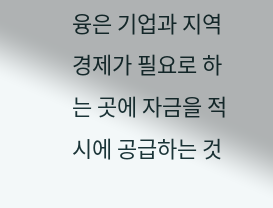융은 기업과 지역경제가 필요로 하는 곳에 자금을 적시에 공급하는 것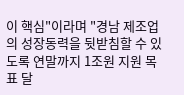이 핵심"이라며 "경남 제조업의 성장동력을 뒷받침할 수 있도록 연말까지 1조원 지원 목표 달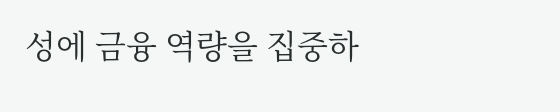성에 금융 역량을 집중하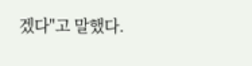겠다"고 말했다.